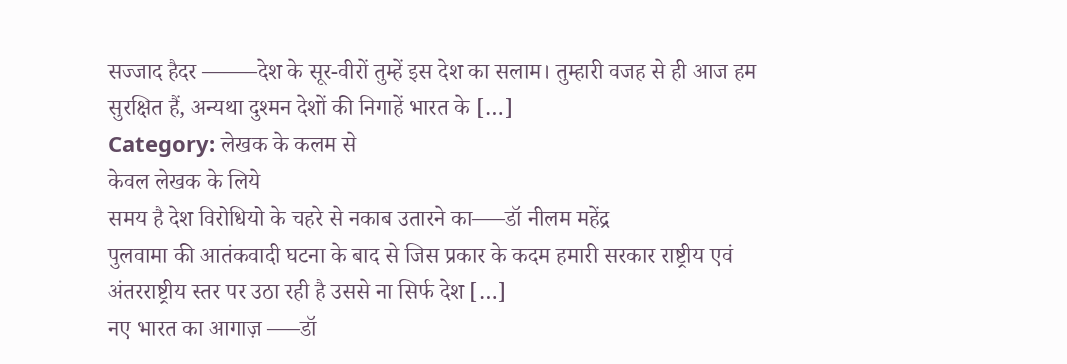सज्जाद हैदर ——–देश के सूर-वीरों तुम्हें इस देश का सलाम। तुम्हारी वजह से ही आज हम सुरक्षित हैं, अन्यथा दुश्मन देशों की निगाहें भारत के […]
Category: लेखक के कलम से
केवल लेखक के लिये
समय है देश विरोधियो के चहरे से नकाब उतारने का—–डॉ नीलम महेंद्र
पुलवामा की आतंकवादी घटना के बाद से जिस प्रकार के कदम हमारी सरकार राष्ट्रीय एवं अंतरराष्ट्रीय स्तर पर उठा रही है उससे ना सिर्फ देश […]
नए भारत का आगाज़ —–डॉ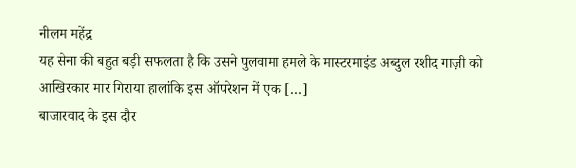नीलम महेंद्र
यह सेना की बहुत बड़ी सफलता है कि उसने पुलवामा हमले के मास्टरमाइंड अब्दुल रशीद गाज़ी को आखिरकार मार गिराया हालांकि इस ऑपरेशन में एक […]
बाजारवाद के इस दौर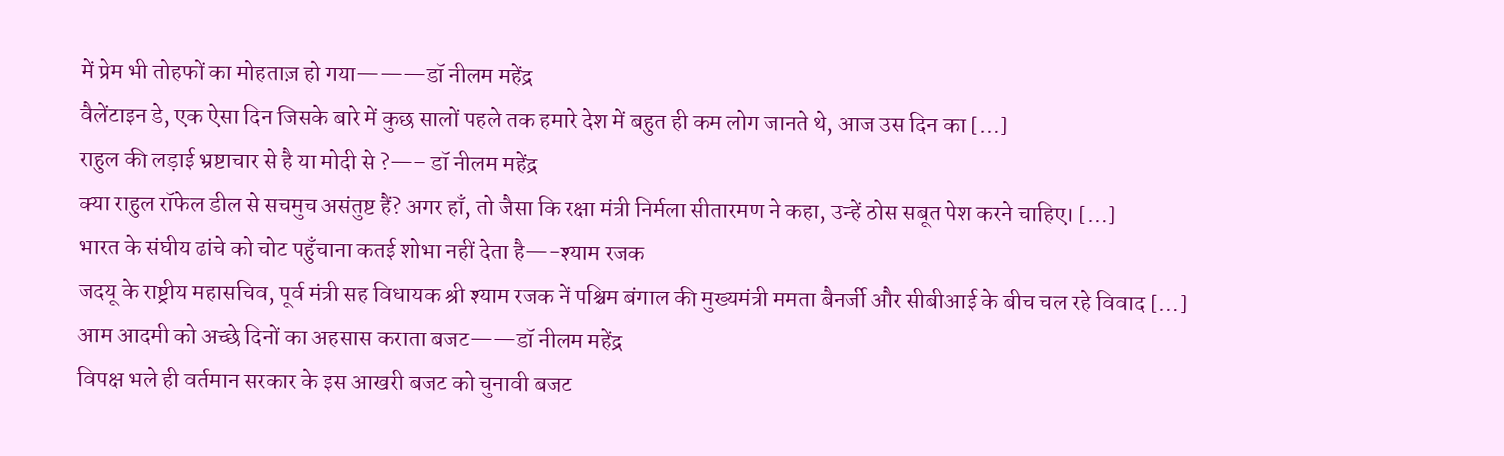में प्रेम भी तोहफों का मोहताज़ हो गया———डॉ नीलम महेंद्र
वैलेंटाइन डे, एक ऐसा दिन जिसके बारे में कुछ सालों पहले तक हमारे देश में बहुत ही कम लोग जानते थे, आज उस दिन का […]
राहुल की लड़ाई भ्रष्टाचार से है या मोदी से ?—– डॉ नीलम महेंद्र
क्या राहुल रॉफेल डील से सचमुच असंतुष्ट हैं? अगर हाँ, तो जैसा कि रक्षा मंत्री निर्मला सीतारमण ने कहा, उन्हें ठोस सबूत पेश करने चाहिए। […]
भारत के संघीय ढांचे को चोट पहुँचाना कतई शोभा नहीं देता है—-श्याम रजक
जदयू के राष्ट्रीय महासचिव, पूर्व मंत्री सह विधायक श्री श्याम रजक नें पश्चिम बंगाल की मुख्यमंत्री ममता बैनर्जी और सीबीआई के बीच चल रहे विवाद […]
आम आदमी को अच्छे दिनों का अहसास कराता बजट——डॉ नीलम महेंद्र
विपक्ष भले ही वर्तमान सरकार के इस आखरी बजट को चुनावी बजट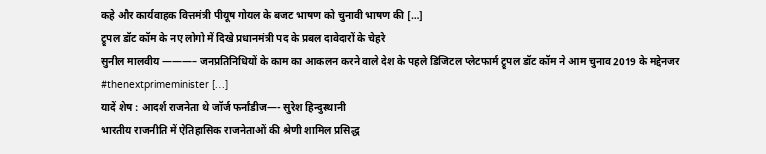कहे और कार्यवाहक वित्तमंत्री पीयूष गोयल के बजट भाषण को चुनावी भाषण की […]
ट्रूपल डॉट कॉम के नए लोगो में दिखे प्रधानमंत्री पद के प्रबल दावेदारों के चेहरे
सुनील मालवीय ———– जनप्रतिनिधियों के काम का आकलन करने वाले देश के पहले डिजिटल प्लेटफार्म ट्रूपल डॉट कॉम ने आम चुनाव 2019 के मद्देनजर #thenextprimeminister […]
यादें शेष : आदर्श राजनेता थे जॉर्ज फर्नांडीज—- सुरेश हिन्दुस्थानी
भारतीय राजनीति में ऐतिहासिक राजनेताओं की श्रेणी शामिल प्रसिद्ध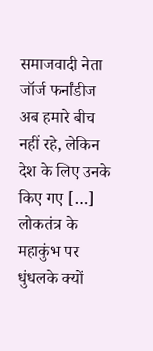समाजवादी नेता जॉर्ज फर्नांडीज अब हमारे बीच नहीं रहे, लेकिन देश के लिए उनके किए गए […]
लोकतंत्र के महाकुंभ पर धुंधलके क्यों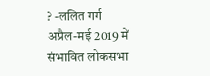? -ललित गर्ग
अप्रैल-मई 2019 में संभावित लोकसभा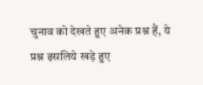चुनाव को देखते हुए अनेक प्रश्न हैं, ये प्रश्न इसलिये खड़े हुए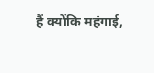हैं क्योंकि महंगाई,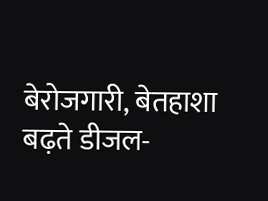बेरोजगारी, बेतहाशा बढ़ते डीजल-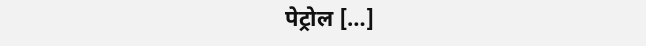पेट्रोल […]